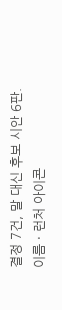결정 7건, 말 대신 후보 시안 6판.
이름 · 런처 아이콘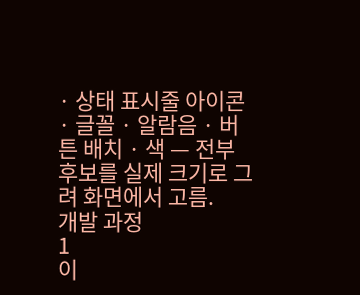· 상태 표시줄 아이콘 · 글꼴 · 알람음 · 버튼 배치 · 색 — 전부 후보를 실제 크기로 그려 화면에서 고름.
개발 과정
1
이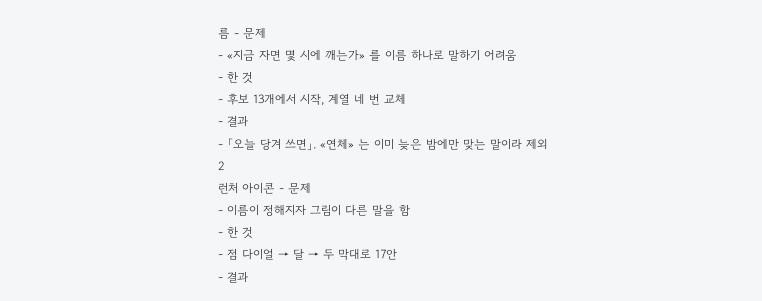름 - 문제
- «지금 자면 몇 시에 깨는가» 를 이름 하나로 말하기 어려움
- 한 것
- 후보 13개에서 시작, 계열 네 번 교체
- 결과
- 「오늘 당겨 쓰면」. «연체» 는 이미 늦은 밤에만 맞는 말이라 제외
2
런처 아이콘 - 문제
- 이름이 정해지자 그림이 다른 말을 함
- 한 것
- 점 다이얼 → 달 → 두 막대로 17안
- 결과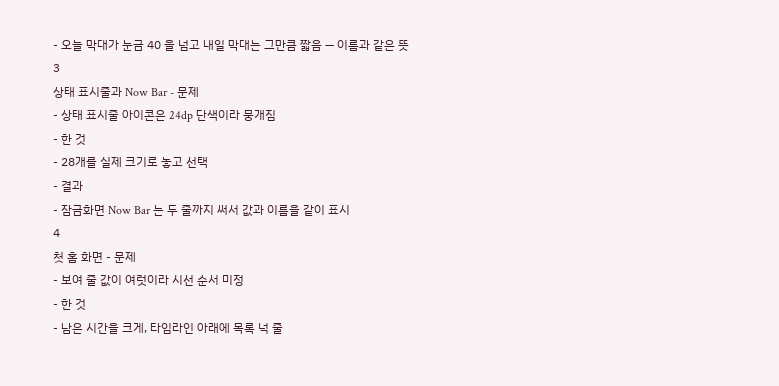- 오늘 막대가 눈금 40 을 넘고 내일 막대는 그만큼 짧음 — 이름과 같은 뜻
3
상태 표시줄과 Now Bar - 문제
- 상태 표시줄 아이콘은 24dp 단색이라 뭉개짐
- 한 것
- 28개를 실제 크기로 놓고 선택
- 결과
- 잠금화면 Now Bar 는 두 줄까지 써서 값과 이름을 같이 표시
4
첫 홈 화면 - 문제
- 보여 줄 값이 여럿이라 시선 순서 미정
- 한 것
- 남은 시간을 크게, 타임라인 아래에 목록 넉 줄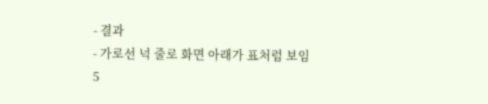- 결과
- 가로선 넉 줄로 화면 아래가 표처럼 보임
5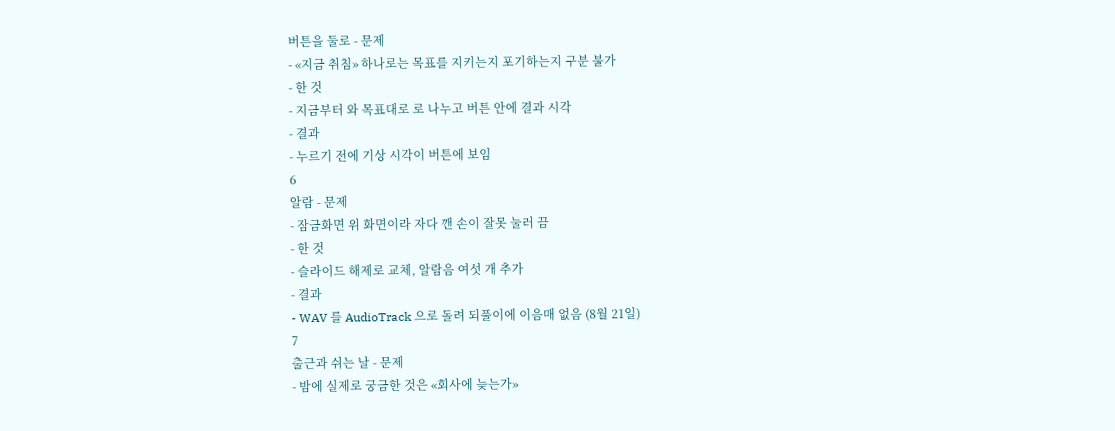버튼을 둘로 - 문제
- «지금 취침» 하나로는 목표를 지키는지 포기하는지 구분 불가
- 한 것
- 지금부터 와 목표대로 로 나누고 버튼 안에 결과 시각
- 결과
- 누르기 전에 기상 시각이 버튼에 보임
6
알람 - 문제
- 잠금화면 위 화면이라 자다 깬 손이 잘못 눌러 끔
- 한 것
- 슬라이드 해제로 교체, 알람음 여섯 개 추가
- 결과
- WAV 를 AudioTrack 으로 돌려 되풀이에 이음매 없음 (8월 21일)
7
출근과 쉬는 날 - 문제
- 밤에 실제로 궁금한 것은 «회사에 늦는가»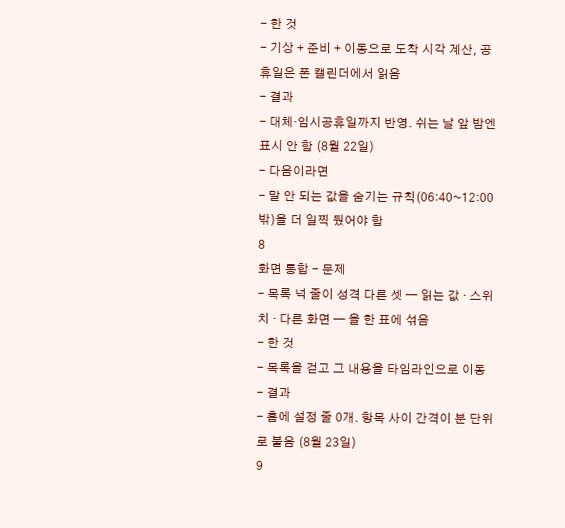- 한 것
- 기상 + 준비 + 이동으로 도착 시각 계산, 공휴일은 폰 캘린더에서 읽음
- 결과
- 대체·임시공휴일까지 반영. 쉬는 날 앞 밤엔 표시 안 함 (8월 22일)
- 다음이라면
- 말 안 되는 값을 숨기는 규칙(06:40~12:00 밖)을 더 일찍 뒀어야 함
8
화면 통합 - 문제
- 목록 넉 줄이 성격 다른 셋 — 읽는 값 · 스위치 · 다른 화면 — 을 한 표에 섞음
- 한 것
- 목록을 걷고 그 내용을 타임라인으로 이동
- 결과
- 홈에 설정 줄 0개. 항목 사이 간격이 분 단위로 붙음 (8월 23일)
9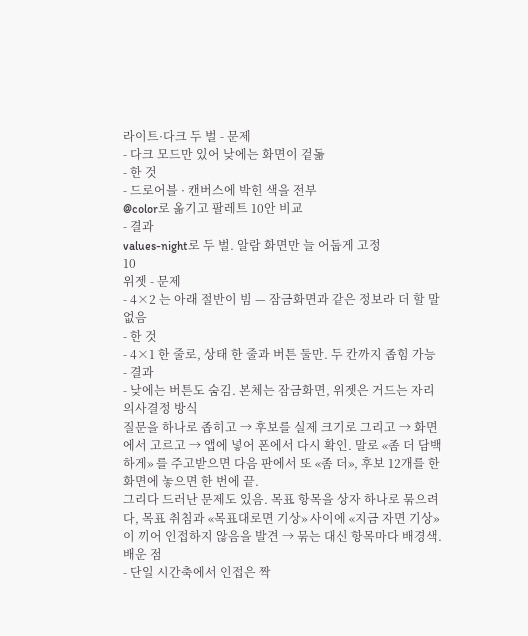라이트·다크 두 벌 - 문제
- 다크 모드만 있어 낮에는 화면이 겉돎
- 한 것
- 드로어블 · 캔버스에 박힌 색을 전부
@color로 옮기고 팔레트 10안 비교
- 결과
values-night로 두 벌. 알람 화면만 늘 어둡게 고정
10
위젯 - 문제
- 4×2 는 아래 절반이 빔 — 잠금화면과 같은 정보라 더 할 말 없음
- 한 것
- 4×1 한 줄로, 상태 한 줄과 버튼 둘만. 두 칸까지 좁힘 가능
- 결과
- 낮에는 버튼도 숨김. 본체는 잠금화면, 위젯은 거드는 자리
의사결정 방식
질문을 하나로 좁히고 → 후보를 실제 크기로 그리고 → 화면에서 고르고 → 앱에 넣어 폰에서 다시 확인. 말로 «좀 더 담백하게» 를 주고받으면 다음 판에서 또 «좀 더», 후보 12개를 한 화면에 놓으면 한 번에 끝.
그리다 드러난 문제도 있음. 목표 항목을 상자 하나로 묶으려다, 목표 취침과 «목표대로면 기상» 사이에 «지금 자면 기상» 이 끼어 인접하지 않음을 발견 → 묶는 대신 항목마다 배경색.
배운 점
- 단일 시간축에서 인접은 짝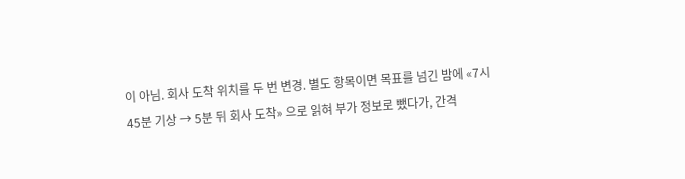이 아님. 회사 도착 위치를 두 번 변경. 별도 항목이면 목표를 넘긴 밤에 «7시 45분 기상 → 5분 뒤 회사 도착» 으로 읽혀 부가 정보로 뺐다가, 간격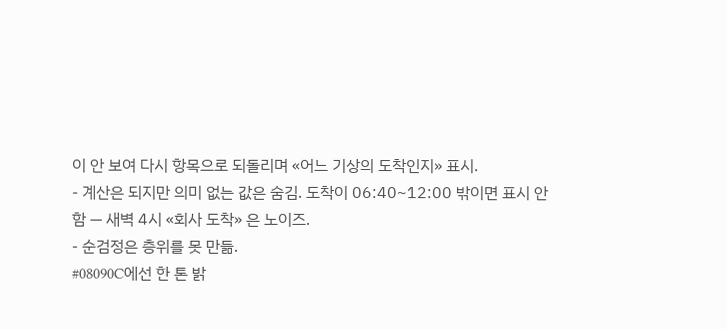이 안 보여 다시 항목으로 되돌리며 «어느 기상의 도착인지» 표시.
- 계산은 되지만 의미 없는 값은 숨김. 도착이 06:40~12:00 밖이면 표시 안 함 — 새벽 4시 «회사 도착» 은 노이즈.
- 순검정은 층위를 못 만듦.
#08090C에선 한 톤 밝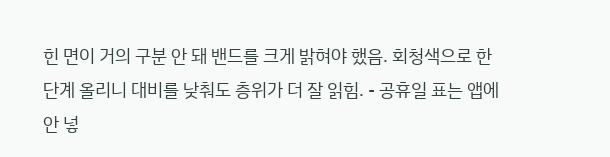힌 면이 거의 구분 안 돼 밴드를 크게 밝혀야 했음. 회청색으로 한 단계 올리니 대비를 낮춰도 층위가 더 잘 읽힘. - 공휴일 표는 앱에 안 넣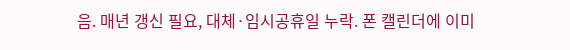음. 매년 갱신 필요, 대체·임시공휴일 누락. 폰 캘린더에 이미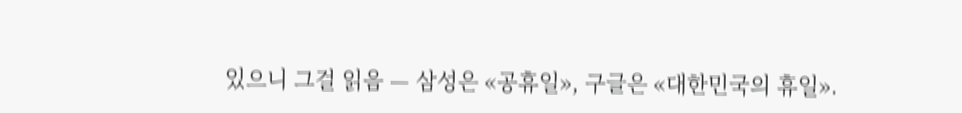있으니 그걸 읽음 — 삼성은 «공휴일», 구글은 «대한민국의 휴일».